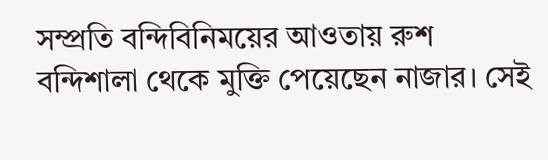সম্প্রতি বন্দিবিনিময়ের আওতায় রুশ বন্দিশালা থেকে মুক্তি পেয়েছেন নাজার। সেই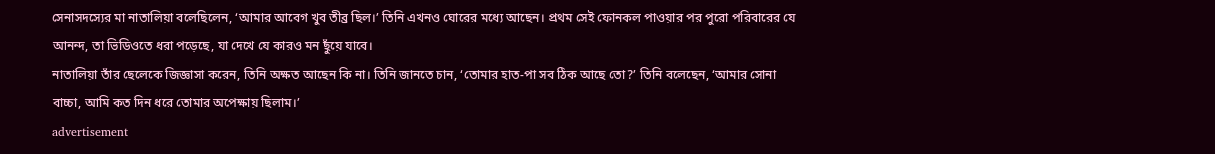সেনাসদস্যের মা নাতালিয়া বলেছিলেন, ‘আমার আবেগ খুব তীব্র ছিল।’ তিনি এখনও ঘোরের মধ্যে আছেন। প্রথম সেই ফোনকল পাওয়ার পর পুরো পরিবারের যে আনন্দ, তা ভিডিওতে ধরা পড়েছে, যা দেখে যে কারও মন ছুঁয়ে যাবে।
নাতালিয়া তাঁর ছেলেকে জিজ্ঞাসা করেন, তিনি অক্ষত আছেন কি না। তিনি জানতে চান, ‘তোমার হাত-পা সব ঠিক আছে তো?’ তিনি বলেছেন, ‘আমার সোনা বাচ্চা, আমি কত দিন ধরে তোমার অপেক্ষায় ছিলাম।’
advertisement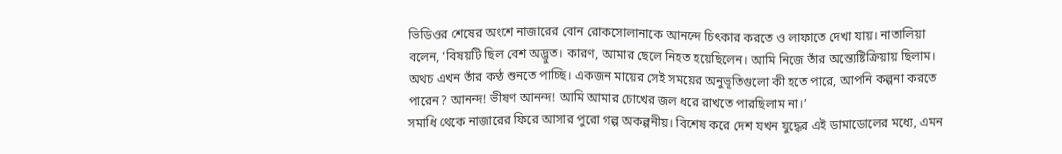ভিডিওর শেষের অংশে নাজারের বোন রোকসোলানাকে আনন্দে চিৎকার করতে ও লাফাতে দেখা যায়। নাতালিয়া বলেন, ‘বিষয়টি ছিল বেশ অদ্ভুত। কারণ, আমার ছেলে নিহত হয়েছিলেন। আমি নিজে তাঁর অন্ত্যেষ্টিক্রিয়ায় ছিলাম। অথচ এখন তাঁর কণ্ঠ শুনতে পাচ্ছি। একজন মায়ের সেই সময়ের অনুভূতিগুলো কী হতে পারে, আপনি কল্পনা করতে পারেন? আনন্দ! ভীষণ আনন্দ! আমি আমার চোখের জল ধরে রাখতে পারছিলাম না।’
সমাধি থেকে নাজারের ফিরে আসার পুরো গল্প অকল্পনীয়। বিশেষ করে দেশ যখন যুদ্ধের এই ডামাডোলের মধ্যে, এমন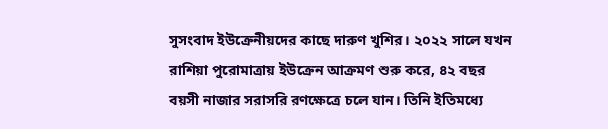সুসংবাদ ইউক্রেনীয়দের কাছে দারুণ খুশির। ২০২২ সালে যখন রাশিয়া পুরোমাত্রায় ইউক্রেন আক্রমণ শুরু করে, ৪২ বছর বয়সী নাজার সরাসরি রণক্ষেত্রে চলে যান। তিনি ইতিমধ্যে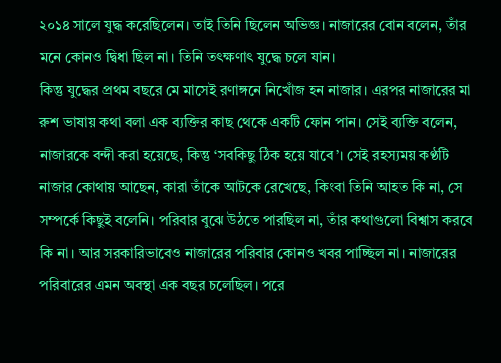২০১৪ সালে যুদ্ধ করেছিলেন। তাই তিনি ছিলেন অভিজ্ঞ। নাজারের বোন বলেন, তাঁর মনে কোনও দ্বিধা ছিল না। তিনি তৎক্ষণাৎ যুদ্ধে চলে যান।
কিন্তু যুদ্ধের প্রথম বছরে মে মাসেই রণাঙ্গনে নিখোঁজ হন নাজার। এরপর নাজারের মা রুশ ভাষায় কথা বলা এক ব্যক্তির কাছ থেকে একটি ফোন পান। সেই ব্যক্তি বলেন, নাজারকে বন্দী করা হয়েছে, কিন্তু ‘সবকিছু ঠিক হয়ে যাবে’। সেই রহস্যময় কণ্ঠটি নাজার কোথায় আছেন, কারা তাঁকে আটকে রেখেছে, কিংবা তিনি আহত কি না, সে সম্পর্কে কিছুই বলেনি। পরিবার বুঝে উঠতে পারছিল না, তাঁর কথাগুলো বিশ্বাস করবে কি না। আর সরকারিভাবেও নাজারের পরিবার কোনও খবর পাচ্ছিল না। নাজারের পরিবারের এমন অবস্থা এক বছর চলেছিল। পরে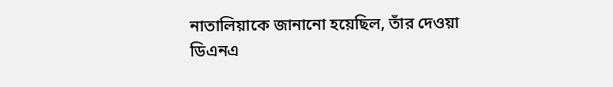নাতালিয়াকে জানানো হয়েছিল, তাঁর দেওয়া ডিএনএ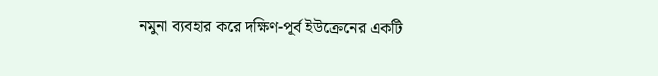নমুনা ব্যবহার করে দক্ষিণ-পূর্ব ইউক্রেনের একটি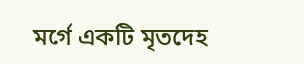মর্গে একটি মৃতদেহ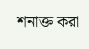শনাক্ত করা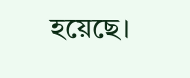হয়েছে।